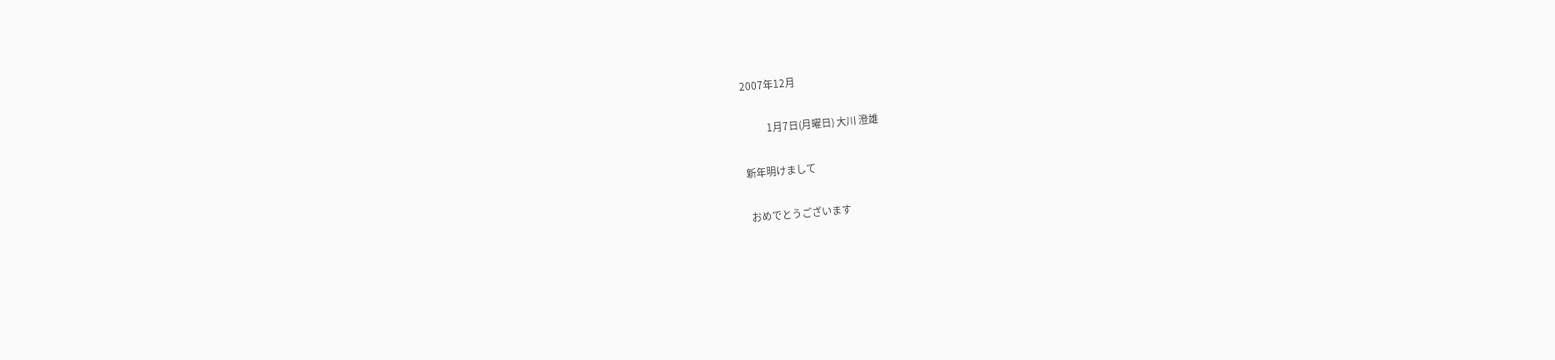2007年12月

            1月7日(月曜日) 大川 澄雄

新年明けまして

 おめでとうございます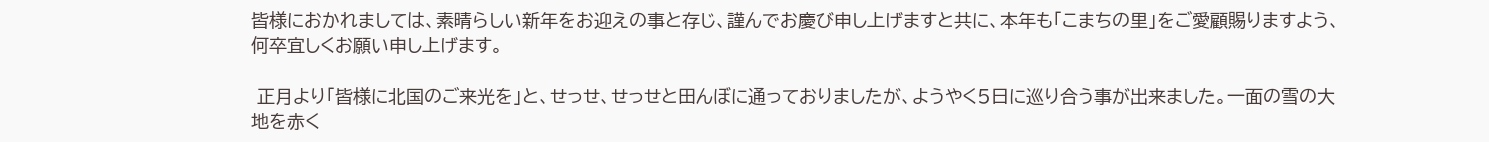皆様におかれましては、素晴らしい新年をお迎えの事と存じ、謹んでお慶び申し上げますと共に、本年も「こまちの里」をご愛顧賜りますよう、何卒宜しくお願い申し上げます。

 正月より「皆様に北国のご来光を」と、せっせ、せっせと田んぼに通っておりましたが、ようやく5日に巡り合う事が出来ました。一面の雪の大地を赤く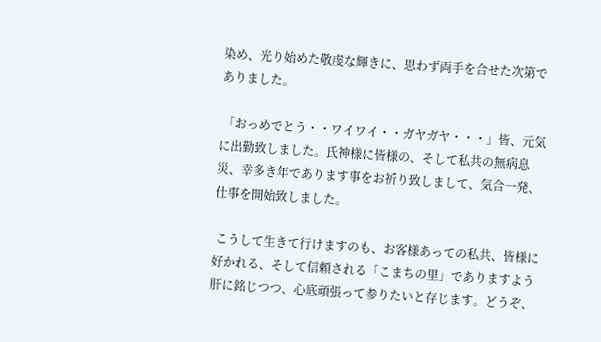染め、光り始めた敬虔な輝きに、思わず両手を合せた次第でありました。

 「おっめでとう・・ワイワイ・・ガヤガヤ・・・」皆、元気に出勤致しました。氏神様に皆様の、そして私共の無病息災、幸多き年であります事をお祈り致しまして、気合一発、仕事を開始致しました。

 こうして生きて行けますのも、お客様あっての私共、皆様に好かれる、そして信頼される「こまちの里」でありますよう肝に銘じつつ、心底頑張って参りたいと存じます。どうぞ、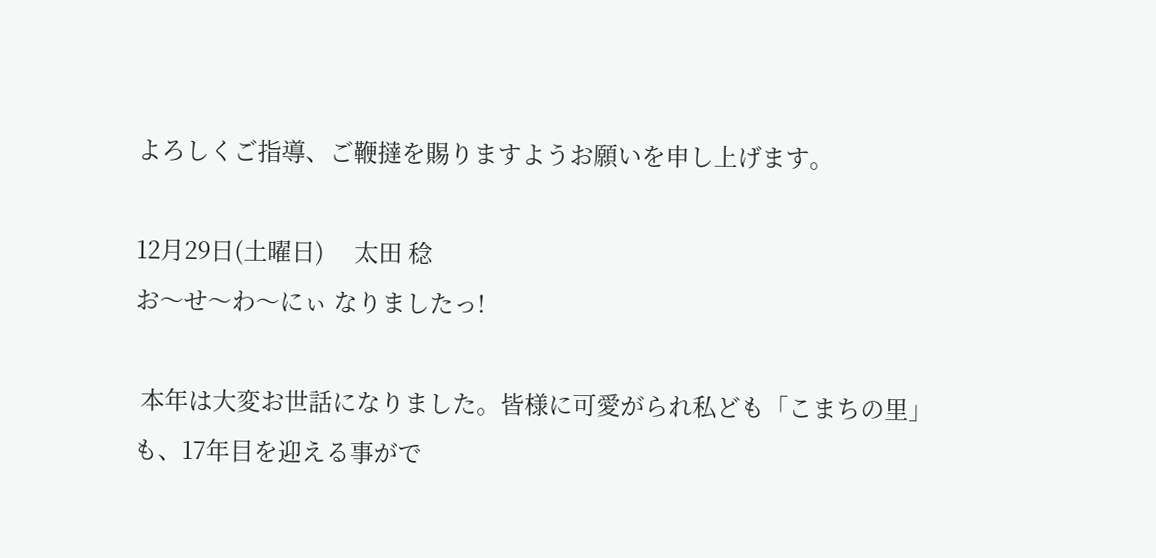よろしくご指導、ご鞭撻を賜りますようお願いを申し上げます。

12月29日(土曜日)     太田 稔
お〜せ〜わ〜にぃ なりましたっ!

 本年は大変お世話になりました。皆様に可愛がられ私ども「こまちの里」も、17年目を迎える事がで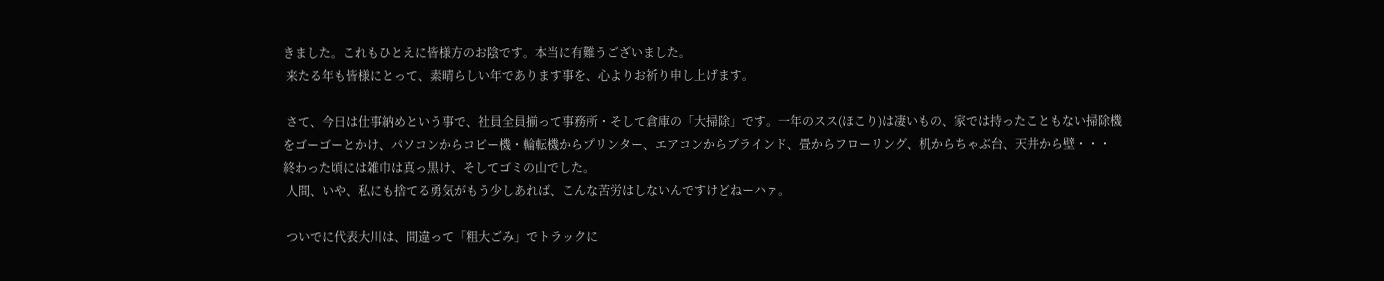きました。これもひとえに皆様方のお陰です。本当に有難うございました。
 来たる年も皆様にとって、素晴らしい年であります事を、心よりお祈り申し上げます。

 さて、今日は仕事納めという事で、社員全員揃って事務所・そして倉庫の「大掃除」です。一年のスス(ほこり)は凄いもの、家では持ったこともない掃除機をゴーゴーとかけ、パソコンからコピー機・輪転機からプリンター、エアコンからブラインド、畳からフローリング、机からちゃぶ台、天井から壁・・・終わった頃には雑巾は真っ黒け、そしてゴミの山でした。
 人間、いや、私にも捨てる勇気がもう少しあれば、こんな苦労はしないんですけどねーハァ。

 ついでに代表大川は、間違って「粗大ごみ」でトラックに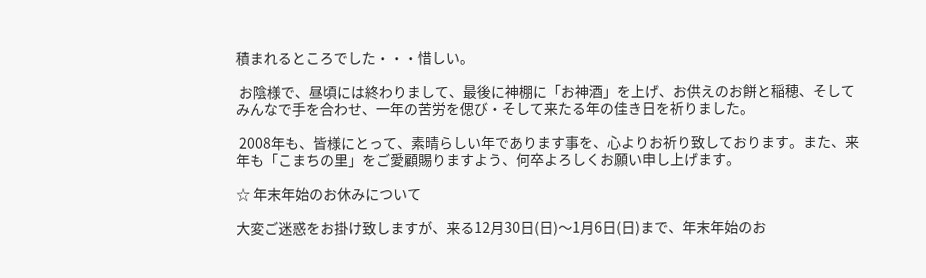積まれるところでした・・・惜しい。

 お陰様で、昼頃には終わりまして、最後に神棚に「お神酒」を上げ、お供えのお餅と稲穂、そしてみんなで手を合わせ、一年の苦労を偲び・そして来たる年の佳き日を祈りました。

 2008年も、皆様にとって、素晴らしい年であります事を、心よりお祈り致しております。また、来年も「こまちの里」をご愛顧賜りますよう、何卒よろしくお願い申し上げます。

☆ 年末年始のお休みについて

大変ご迷惑をお掛け致しますが、来る12月30日(日)〜1月6日(日)まで、年末年始のお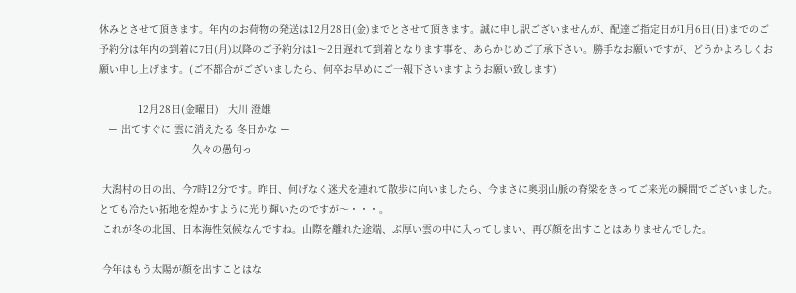休みとさせて頂きます。年内のお荷物の発送は12月28日(金)までとさせて頂きます。誠に申し訳ございませんが、配達ご指定日が1月6日(日)までのご予約分は年内の到着に7日(月)以降のご予約分は1〜2日遅れて到着となります事を、あらかじめご了承下さい。勝手なお願いですが、どうかよろしくお願い申し上げます。(ご不都合がございましたら、何卒お早めにご一報下さいますようお願い致します)

             12月28日(金曜日)   大川 澄雄
   ー 出てすぐに 雲に消えたる 冬日かな ー
                               久々の愚句っ

 大潟村の日の出、今7時12分です。昨日、何げなく迷犬を連れて散歩に向いましたら、今まさに奥羽山脈の脊梁をきってご来光の瞬間でございました。とても冷たい拓地を煌かすように光り輝いたのですが〜・・・。
 これが冬の北国、日本海性気候なんですね。山際を離れた途端、ぶ厚い雲の中に入ってしまい、再び顔を出すことはありませんでした。

 今年はもう太陽が顔を出すことはな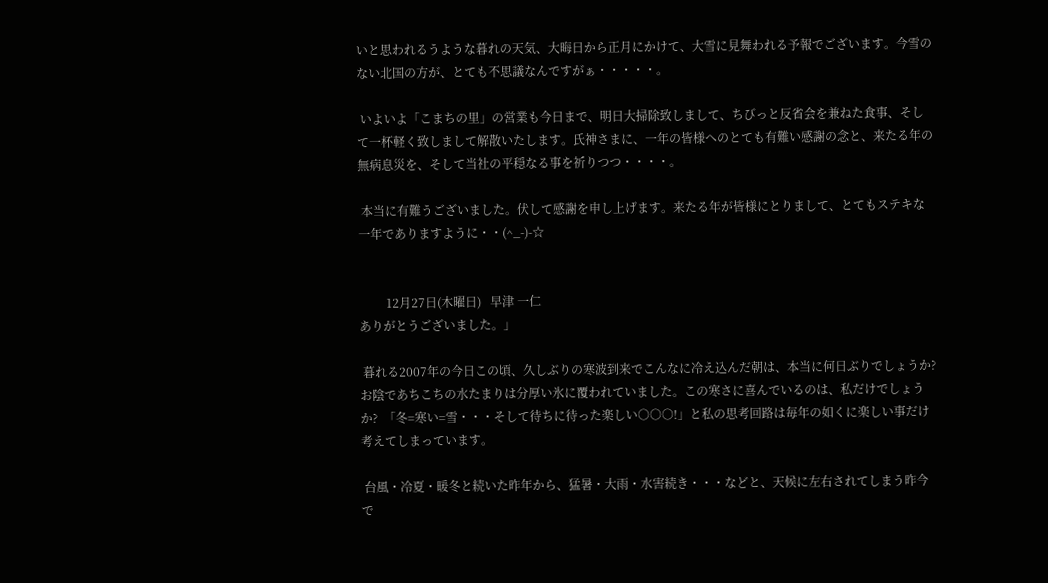いと思われるうような暮れの天気、大晦日から正月にかけて、大雪に見舞われる予報でございます。今雪のない北国の方が、とても不思議なんですがぁ・・・・・。

 いよいよ「こまちの里」の営業も今日まで、明日大掃除致しまして、ちびっと反省会を兼ねた食事、そして一杯軽く致しまして解散いたします。氏神さまに、一年の皆様へのとても有難い感謝の念と、来たる年の無病息災を、そして当社の平穏なる事を祈りつつ・・・・。

 本当に有難うございました。伏して感謝を申し上げます。来たる年が皆様にとりまして、とてもステキな一年でありますように・・(^_-)-☆


         12月27日(木曜日)   早津 一仁
ありがとうございました。」

 暮れる2007年の今日この頃、久しぶりの寒波到来でこんなに冷え込んだ朝は、本当に何日ぶりでしょうか? お陰であちこちの水たまりは分厚い氷に覆われていました。この寒さに喜んでいるのは、私だけでしょうか?  「冬=寒い=雪・・・そして待ちに待った楽しい○○○!」と私の思考回路は毎年の如くに楽しい事だけ考えてしまっています。

 台風・冷夏・暖冬と続いた昨年から、猛暑・大雨・水害続き・・・などと、天候に左右されてしまう昨今で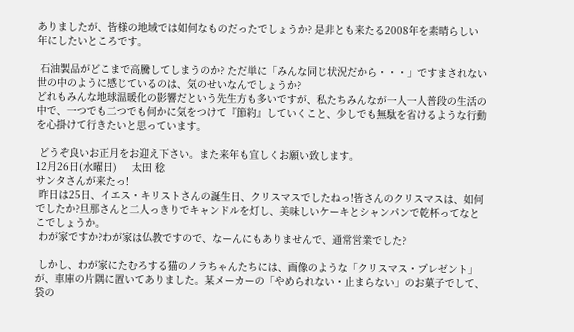ありましたが、皆様の地域では如何なものだったでしょうか? 是非とも来たる2008年を素晴らしい年にしたいところです。

 石油製品がどこまで高騰してしまうのか? ただ単に「みんな同じ状況だから・・・」ですまされない世の中のように感じているのは、気のせいなんでしょうか?
どれもみんな地球温暖化の影響だという先生方も多いですが、私たちみんなが一人一人普段の生活の中で、一つでも二つでも何かに気をつけて『節約』していくこと、少しでも無駄を省けるような行動を心掛けて行きたいと思っています。

 どうぞ良いお正月をお迎え下さい。また来年も宜しくお願い致します。
12月26日(水曜日)     太田 稔
サンタさんが来たっ!
 昨日は25日、イエス・キリストさんの誕生日、クリスマスでしたねっ!皆さんのクリスマスは、如何でしたか?旦那さんと二人っきりでキャンドルを灯し、美味しいケーキとシャンパンで乾杯ってなとこでしょうか。
 わが家ですか?わが家は仏教ですので、なーんにもありませんで、通常営業でした?

 しかし、わが家にたむろする猫のノラちゃんたちには、画像のような「クリスマス・プレゼント」が、車庫の片隅に置いてありました。某メーカーの「やめられない・止まらない」のお菓子でして、袋の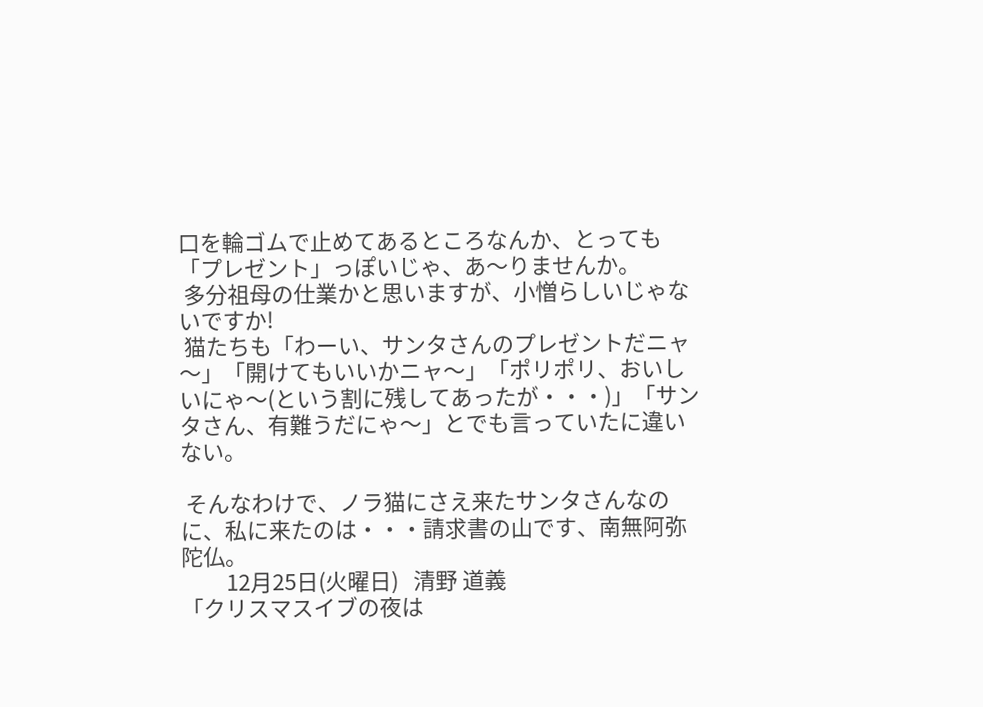口を輪ゴムで止めてあるところなんか、とっても「プレゼント」っぽいじゃ、あ〜りませんか。
 多分祖母の仕業かと思いますが、小憎らしいじゃないですか!
 猫たちも「わーい、サンタさんのプレゼントだニャ〜」「開けてもいいかニャ〜」「ポリポリ、おいしいにゃ〜(という割に残してあったが・・・)」「サンタさん、有難うだにゃ〜」とでも言っていたに違いない。

 そんなわけで、ノラ猫にさえ来たサンタさんなのに、私に来たのは・・・請求書の山です、南無阿弥陀仏。
         12月25日(火曜日)   清野 道義
「クリスマスイブの夜は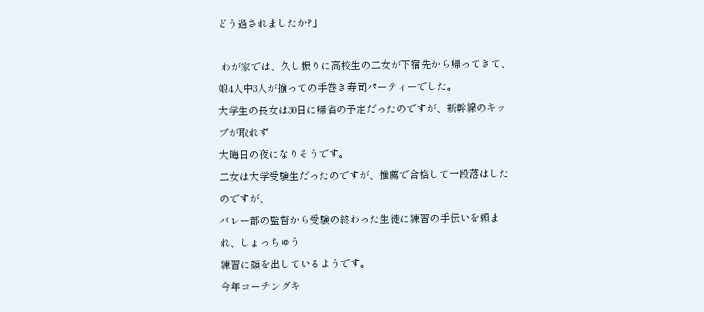どう過されましたか?」

 わが家では、久し振りに高校生の二女が下宿先から帰ってきて、
娘4人中3人が揃っての手巻き寿司パーティーでした。
大学生の長女は30日に帰省の予定だったのですが、新幹線のキップが取れず
大晦日の夜になりそうです。
二女は大学受験生だったのですが、推薦で合格して一段落はしたのですが、
バレー部の監督から受験の終わった生徒に練習の手伝いを頼まれ、しょっちゅう
練習に顔を出しているようです。
今年コーチングキ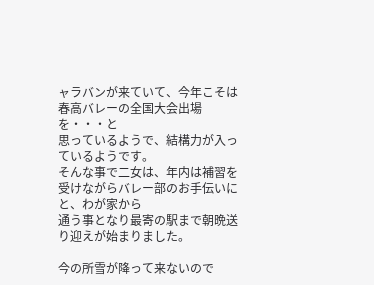ャラバンが来ていて、今年こそは春高バレーの全国大会出場を・・・と
思っているようで、結構力が入っているようです。
そんな事で二女は、年内は補習を受けながらバレー部のお手伝いにと、わが家から
通う事となり最寄の駅まで朝晩送り迎えが始まりました。

今の所雪が降って来ないので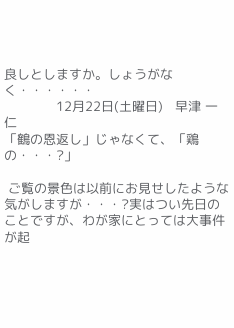良しとしますか。しょうがなく・・・・・・
             12月22日(土曜日)   早津 一仁
「鶴の恩返し」じゃなくて、「鶏の・・・?」

 ご覧の景色は以前にお見せしたような気がしますが・・・?実はつい先日のことですが、わが家にとっては大事件が起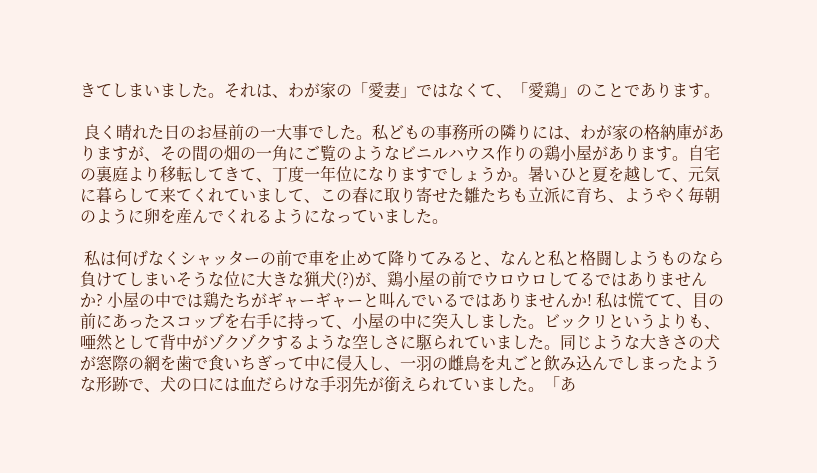きてしまいました。それは、わが家の「愛妻」ではなくて、「愛鶏」のことであります。

 良く晴れた日のお昼前の一大事でした。私どもの事務所の隣りには、わが家の格納庫がありますが、その間の畑の一角にご覧のようなビニルハウス作りの鶏小屋があります。自宅の裏庭より移転してきて、丁度一年位になりますでしょうか。暑いひと夏を越して、元気に暮らして来てくれていまして、この春に取り寄せた雛たちも立派に育ち、ようやく毎朝のように卵を産んでくれるようになっていました。

 私は何げなくシャッターの前で車を止めて降りてみると、なんと私と格闘しようものなら負けてしまいそうな位に大きな猟犬(?)が、鶏小屋の前でウロウロしてるではありませんか? 小屋の中では鶏たちがギャーギャーと叫んでいるではありませんか! 私は慌てて、目の前にあったスコップを右手に持って、小屋の中に突入しました。ビックリというよりも、唖然として背中がゾクゾクするような空しさに駆られていました。同じような大きさの犬が窓際の網を歯で食いちぎって中に侵入し、一羽の雌鳥を丸ごと飲み込んでしまったような形跡で、犬の口には血だらけな手羽先が銜えられていました。「あ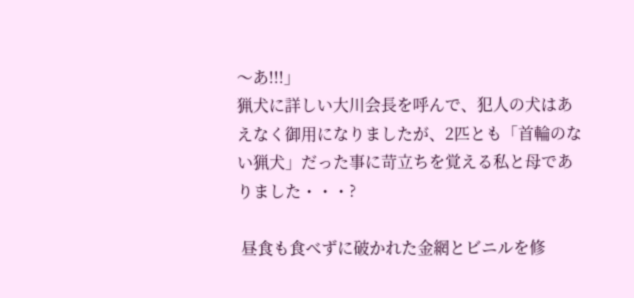〜あ!!!」
猟犬に詳しい大川会長を呼んで、犯人の犬はあえなく御用になりましたが、2匹とも「首輪のない猟犬」だった事に苛立ちを覚える私と母でありました・・・?

 昼食も食べずに破かれた金網とビニルを修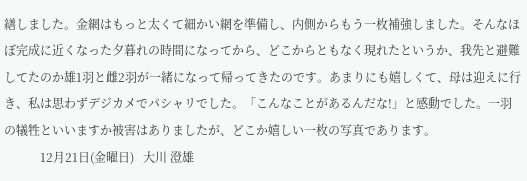繕しました。金網はもっと太くて細かい網を準備し、内側からもう一枚補強しました。そんなほぼ完成に近くなった夕暮れの時間になってから、どこからともなく現れたというか、我先と避難してたのか雄1羽と雌2羽が一緒になって帰ってきたのです。あまりにも嬉しくて、母は迎えに行き、私は思わずデジカメでパシャリでした。「こんなことがあるんだな!」と感動でした。一羽の犠牲といいますか被害はありましたが、どこか嬉しい一枚の写真であります。
            12月21日(金曜日)   大川 澄雄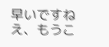早いですねえ、もうこ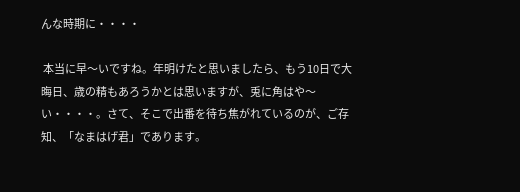んな時期に・・・・

 本当に早〜いですね。年明けたと思いましたら、もう10日で大晦日、歳の精もあろうかとは思いますが、兎に角はや〜い・・・・。さて、そこで出番を待ち焦がれているのが、ご存知、「なまはげ君」であります。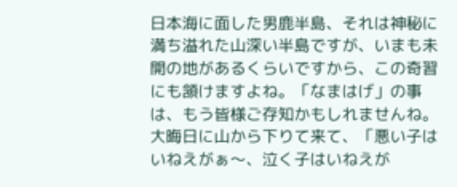日本海に面した男鹿半島、それは神秘に満ち溢れた山深い半島ですが、いまも未開の地があるくらいですから、この奇習にも頷けますよね。「なまはげ」の事は、もう皆様ご存知かもしれませんね。大晦日に山から下りて来て、「悪い子はいねえがぁ〜、泣く子はいねえが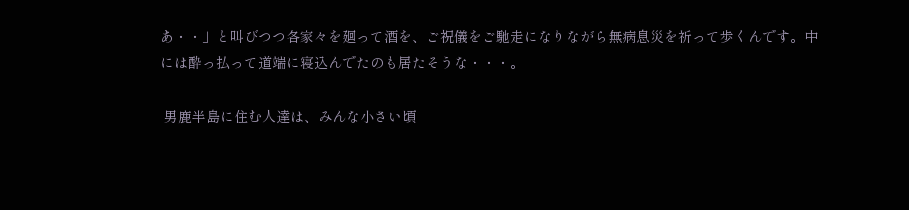あ・・」と叫びつつ各家々を廻って酒を、ご祝儀をご馳走になりながら無病息災を祈って歩くんです。中には酔っ払って道端に寝込んでたのも居たそうな・・・。

 男鹿半島に住む人達は、みんな小さい頃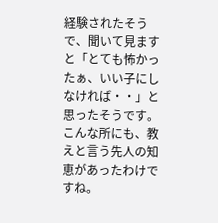経験されたそうで、聞いて見ますと「とても怖かったぁ、いい子にしなければ・・」と思ったそうです。こんな所にも、教えと言う先人の知恵があったわけですね。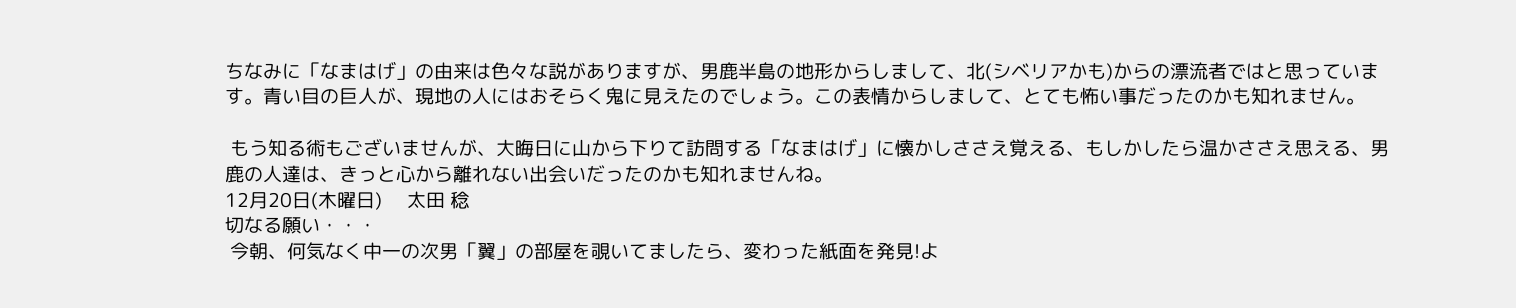ちなみに「なまはげ」の由来は色々な説がありますが、男鹿半島の地形からしまして、北(シベリアかも)からの漂流者ではと思っています。青い目の巨人が、現地の人にはおそらく鬼に見えたのでしょう。この表情からしまして、とても怖い事だったのかも知れません。

 もう知る術もございませんが、大晦日に山から下りて訪問する「なまはげ」に懐かしささえ覚える、もしかしたら温かささえ思える、男鹿の人達は、きっと心から離れない出会いだったのかも知れませんね。
12月20日(木曜日)     太田 稔
切なる願い・・・
 今朝、何気なく中一の次男「翼」の部屋を覗いてましたら、変わった紙面を発見!よ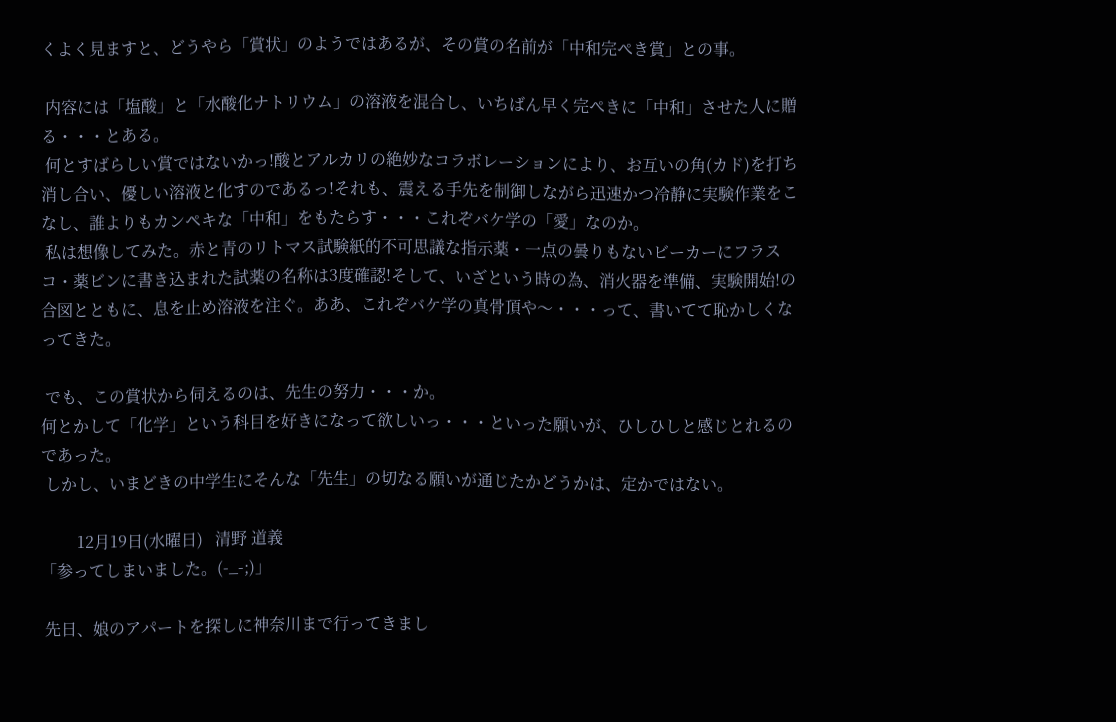くよく見ますと、どうやら「賞状」のようではあるが、その賞の名前が「中和完ぺき賞」との事。

 内容には「塩酸」と「水酸化ナトリウム」の溶液を混合し、いちばん早く完ぺきに「中和」させた人に贈る・・・とある。
 何とすばらしい賞ではないかっ!酸とアルカリの絶妙なコラボレーションにより、お互いの角(カド)を打ち消し合い、優しい溶液と化すのであるっ!それも、震える手先を制御しながら迅速かつ冷静に実験作業をこなし、誰よりもカンペキな「中和」をもたらす・・・これぞバケ学の「愛」なのか。
 私は想像してみた。赤と青のリトマス試験紙的不可思議な指示薬・一点の曇りもないビーカーにフラスコ・薬ビンに書き込まれた試薬の名称は3度確認!そして、いざという時の為、消火器を準備、実験開始!の合図とともに、息を止め溶液を注ぐ。ああ、これぞバケ学の真骨頂や〜・・・って、書いてて恥かしくなってきた。

 でも、この賞状から伺えるのは、先生の努力・・・か。
何とかして「化学」という科目を好きになって欲しいっ・・・といった願いが、ひしひしと感じとれるのであった。
 しかし、いまどきの中学生にそんな「先生」の切なる願いが通じたかどうかは、定かではない。

         12月19日(水曜日)   清野 道義
「参ってしまいました。(-_-;)」

 先日、娘のアパートを探しに神奈川まで行ってきまし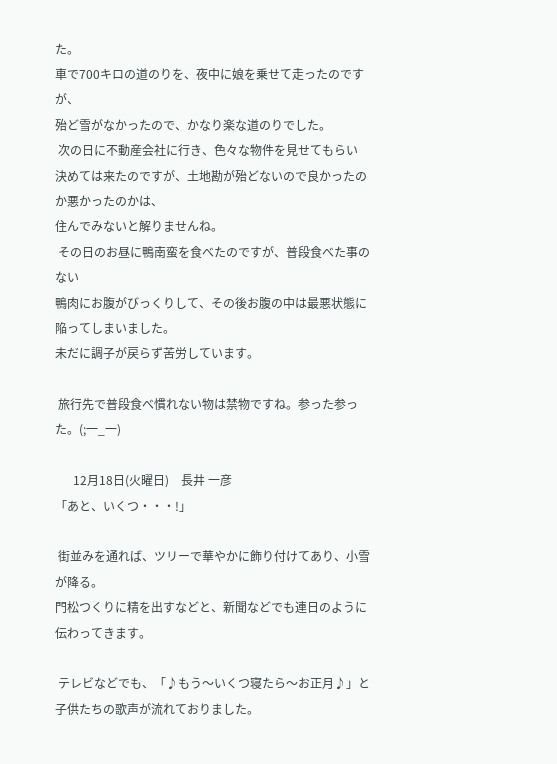た。
車で700キロの道のりを、夜中に娘を乗せて走ったのですが、
殆ど雪がなかったので、かなり楽な道のりでした。
 次の日に不動産会社に行き、色々な物件を見せてもらい
決めては来たのですが、土地勘が殆どないので良かったのか悪かったのかは、
住んでみないと解りませんね。
 その日のお昼に鴨南蛮を食べたのですが、普段食べた事のない
鴨肉にお腹がびっくりして、その後お腹の中は最悪状態に陥ってしまいました。
未だに調子が戻らず苦労しています。

 旅行先で普段食べ慣れない物は禁物ですね。参った参った。(;一_一)

      12月18日(火曜日)    長井 一彦
「あと、いくつ・・・!」

 街並みを通れば、ツリーで華やかに飾り付けてあり、小雪が降る。
門松つくりに精を出すなどと、新聞などでも連日のように伝わってきます。

 テレビなどでも、「♪もう〜いくつ寝たら〜お正月♪」と子供たちの歌声が流れておりました。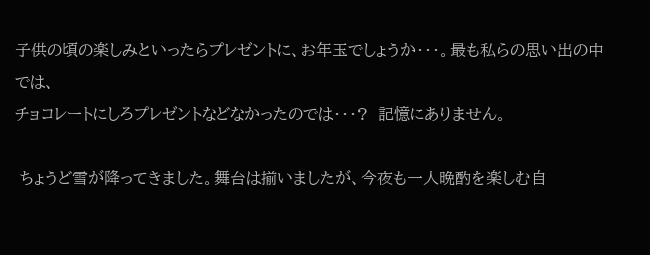子供の頃の楽しみといったらプレゼントに、お年玉でしょうか・・・。最も私らの思い出の中では、
チョコレートにしろプレゼントなどなかったのでは・・・?  記憶にありません。

 ちょうど雪が降ってきました。舞台は揃いましたが、今夜も一人晩酌を楽しむ自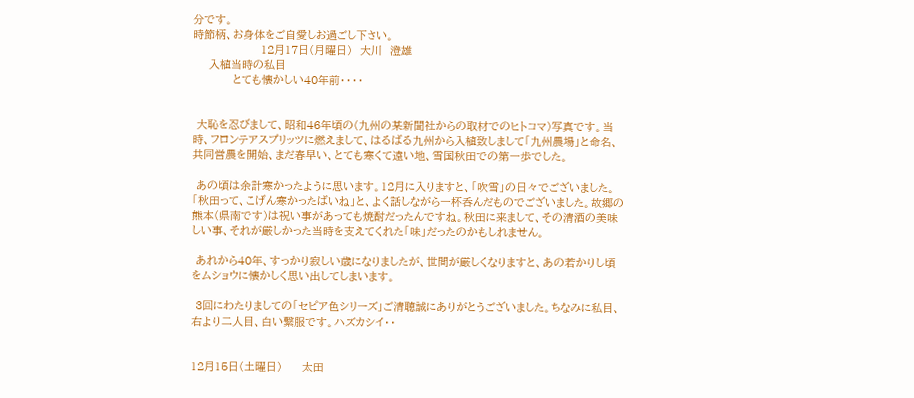分です。
時節柄、お身体をご自愛しお過ごし下さい。
                 12月17日(月曜日)  大川  澄雄
    入植当時の私目
          とても懐かしい40年前・・・・


 大恥を忍びまして、昭和46年頃の(九州の某新聞社からの取材でのヒトコマ)写真です。当時、フロンテアスプリッツに燃えまして、はるばる九州から入植致しまして「九州農場」と命名、共同営農を開始、まだ春早い、とても寒くて遠い地、雪国秋田での第一歩でした。

 あの頃は余計寒かったように思います。12月に入りますと、「吹雪」の日々でございました。「秋田って、こげん寒かったばいね」と、よく話しながら一杯呑んだものでございました。故郷の熊本(県南です)は祝い事があっても焼酎だったんですね。秋田に来まして、その清酒の美味しい事、それが厳しかった当時を支えてくれた「味」だったのかもしれません。

 あれから40年、すっかり寂しい歳になりましたが、世間が厳しくなりますと、あの若かりし頃をムショウに懐かしく思い出してしまいます。

 3回にわたりましての「セピア色シリーズ」ご清聴誠にありがとうございました。ちなみに私目、右より二人目、白い繋服です。ハズカシイ・・


12月15日(土曜日)     太田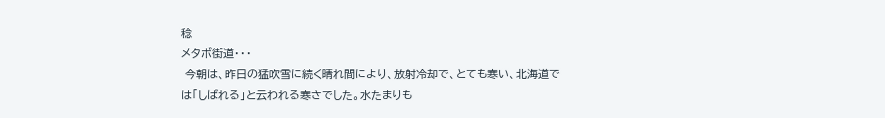稔
メタボ街道・・・
 今朝は、昨日の猛吹雪に続く晴れ間により、放射冷却で、とても寒い、北海道では「しばれる」と云われる寒さでした。水たまりも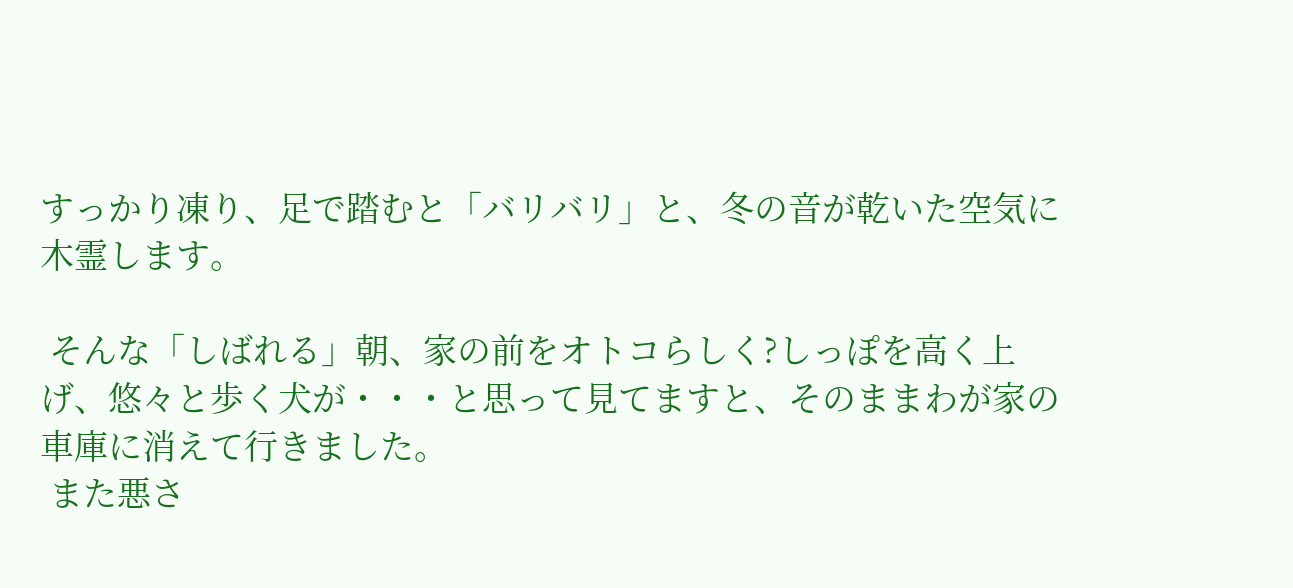すっかり凍り、足で踏むと「バリバリ」と、冬の音が乾いた空気に木霊します。

 そんな「しばれる」朝、家の前をオトコらしく?しっぽを高く上げ、悠々と歩く犬が・・・と思って見てますと、そのままわが家の車庫に消えて行きました。
 また悪さ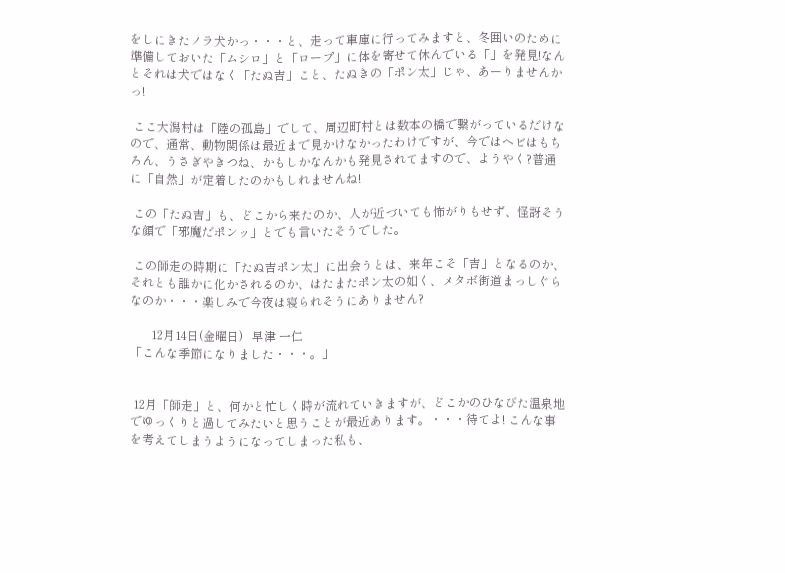をしにきたノラ犬かっ・・・と、走って車庫に行ってみますと、冬囲いのために準備しておいた「ムシロ」と「ロープ」に体を寄せて休んでいる「」を発見!なんとそれは犬ではなく「たぬ吉」こと、たぬきの「ポン太」じゃ、あーりませんかっ!

 ここ大潟村は「陸の孤島」でして、周辺町村とは数本の橋で繋がっているだけなので、通常、動物関係は最近まで見かけなかったわけですが、今ではヘビはもちろん、うさぎやきつね、かもしかなんかも発見されてますので、ようやく?普通に「自然」が定着したのかもしれませんね!

 この「たぬ吉」も、どこから来たのか、人が近づいても怖がりもせず、怪訝そうな顔で「邪魔だポンッ」とでも言いたそうでした。

 この師走の時期に「たぬ吉ポン太」に出会うとは、来年こそ「吉」となるのか、それとも誰かに化かされるのか、はたまたポン太の如く、メタボ街道まっしぐらなのか・・・楽しみで今夜は寝られそうにありません?

       12月14日(金曜日)   早津 一仁
「こんな季節になりました・・・。」


 12月「師走」と、何かと忙しく時が流れていきますが、どこかのひなびた温泉地でゆっくりと過してみたいと思うことが最近あります。・・・待てよ! こんな事を考えてしまうようになってしまった私も、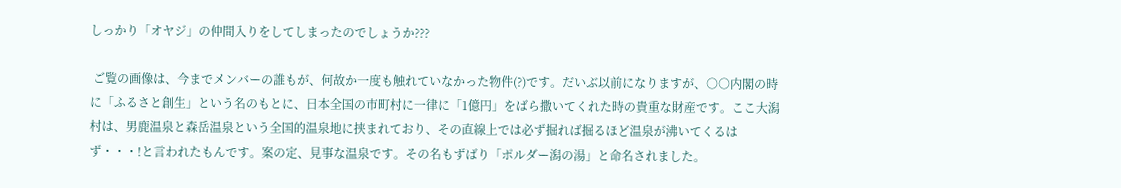しっかり「オヤジ」の仲間入りをしてしまったのでしょうか???

 ご覧の画像は、今までメンバーの誰もが、何故か一度も触れていなかった物件(?)です。だいぶ以前になりますが、○○内閣の時に「ふるさと創生」という名のもとに、日本全国の市町村に一律に「1億円」をばら撒いてくれた時の貴重な財産です。ここ大潟村は、男鹿温泉と森岳温泉という全国的温泉地に挟まれており、その直線上では必ず掘れば掘るほど温泉が沸いてくるはず・・・!と言われたもんです。案の定、見事な温泉です。その名もずばり「ポルダー潟の湯」と命名されました。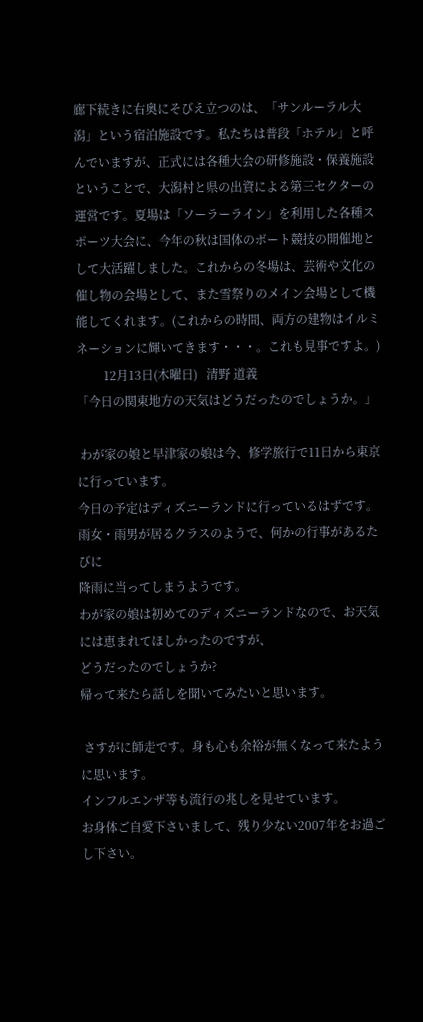廊下続きに右奥にそびえ立つのは、「サンルーラル大潟」という宿泊施設です。私たちは普段「ホテル」と呼んでいますが、正式には各種大会の研修施設・保養施設ということで、大潟村と県の出資による第三セクターの運営です。夏場は「ソーラーライン」を利用した各種スポーツ大会に、今年の秋は国体のボート競技の開催地として大活躍しました。これからの冬場は、芸術や文化の催し物の会場として、また雪祭りのメイン会場として機能してくれます。(これからの時間、両方の建物はイルミネーションに輝いてきます・・・。これも見事ですよ。)
         12月13日(木曜日)   清野 道義
「今日の関東地方の天気はどうだったのでしょうか。」

 わが家の娘と早津家の娘は今、修学旅行で11日から東京に行っています。
今日の予定はディズニーランドに行っているはずです。
雨女・雨男が居るクラスのようで、何かの行事があるたびに
降雨に当ってしまうようです。
わが家の娘は初めてのディズニーランドなので、お天気には恵まれてほしかったのですが、
どうだったのでしょうか?
帰って来たら話しを聞いてみたいと思います。

 さすがに師走です。身も心も余裕が無くなって来たように思います。
インフルエンザ等も流行の兆しを見せています。
お身体ご自愛下さいまして、残り少ない2007年をお過ごし下さい。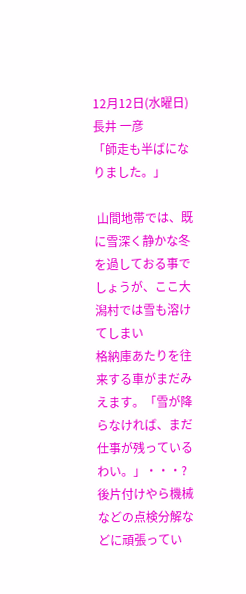12月12日(水曜日)    長井 一彦
「師走も半ばになりました。」

 山間地帯では、既に雪深く静かな冬を過しておる事でしょうが、ここ大潟村では雪も溶けてしまい
格納庫あたりを往来する車がまだみえます。「雪が降らなければ、まだ仕事が残っているわい。」・・・?
後片付けやら機械などの点検分解などに頑張ってい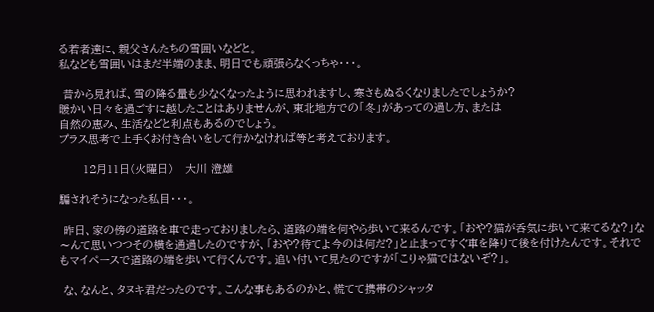る若者達に、親父さんたちの雪囲いなどと。
私なども雪囲いはまだ半端のまま、明日でも頑張らなくっちゃ・・・。

 昔から見れば、雪の降る量も少なくなったように思われますし、寒さもぬるくなりましたでしょうか?
暖かい日々を過ごすに越したことはありませんが、東北地方での「冬」があっての過し方、または
自然の恵み、生活などと利点もあるのでしょう。
プラス思考で上手くお付き合いをして行かなければ等と考えております。

      12月11日(火曜日)   大川 澄雄

騙されそうになった私目・・・。

 昨日、家の傍の道路を車で走っておりましたら、道路の端を何やら歩いて来るんです。「おや?猫が呑気に歩いて来てるな?」な〜んて思いつつその横を通過したのですが、「おや?待てよ今のは何だ?」と止まってすぐ車を降りて後を付けたんです。それでもマイペースで道路の端を歩いて行くんです。追い付いて見たのですが「こりゃ猫ではないぞ?」。

 な、なんと、タヌキ君だったのです。こんな事もあるのかと、慌てて携帯のシャッタ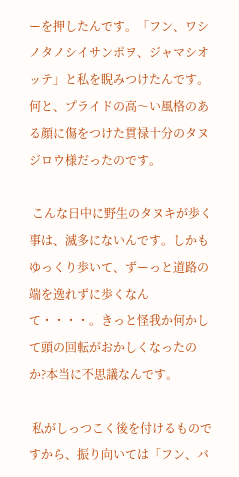ーを押したんです。「フン、ワシノタノシイサンポヲ、ジャマシオッテ」と私を睨みつけたんです。何と、プライドの高〜い風格のある顔に傷をつけた貫禄十分のタヌジロウ様だったのです。

 こんな日中に野生のタヌキが歩く事は、滅多にないんです。しかもゆっくり歩いて、ずーっと道路の端を逸れずに歩くなんて・・・・。きっと怪我か何かして頭の回転がおかしくなったのか?本当に不思議なんです。

 私がしっつこく後を付けるものですから、振り向いては「フン、バ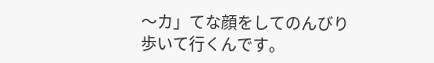〜カ」てな顔をしてのんびり歩いて行くんです。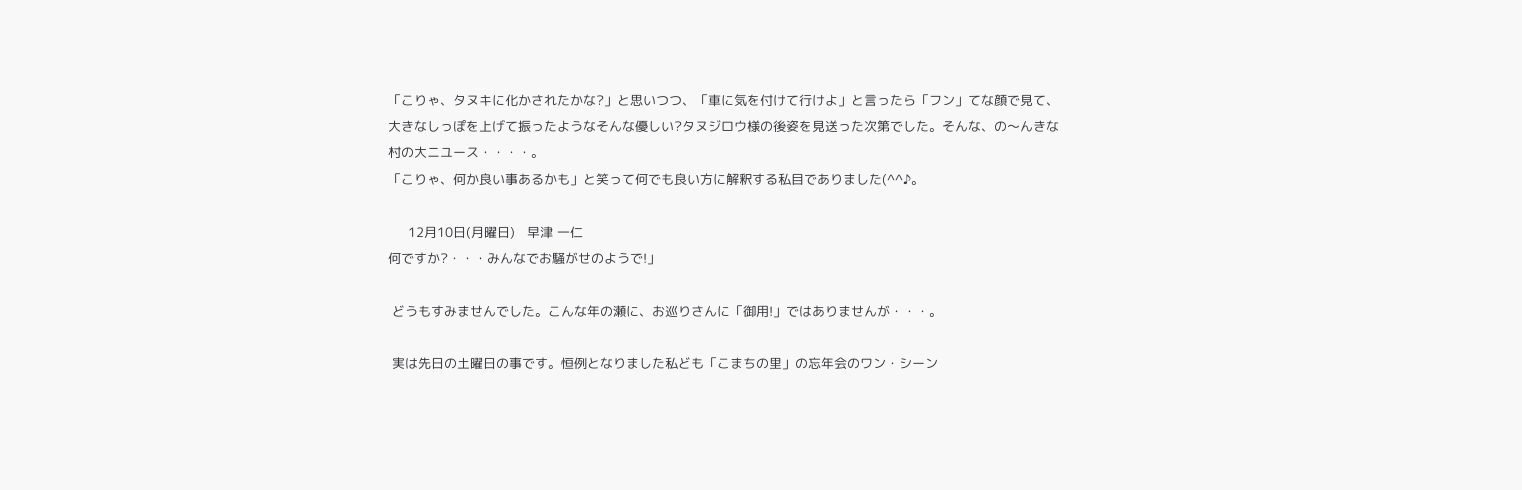「こりゃ、タヌキに化かされたかな?」と思いつつ、「車に気を付けて行けよ」と言ったら「フン」てな顔で見て、大きなしっぽを上げて振ったようなそんな優しい?タヌジロウ様の後姿を見送った次第でした。そんな、の〜んきな村の大ニユース・・・・。
「こりゃ、何か良い事あるかも」と笑って何でも良い方に解釈する私目でありました(^^♪。

     12月10日(月曜日)   早津 一仁
何ですか?・・・みんなでお騒がせのようで!」

 どうもすみませんでした。こんな年の瀬に、お巡りさんに「御用!」ではありませんが・・・。

 実は先日の土曜日の事です。恒例となりました私ども「こまちの里」の忘年会のワン・シーン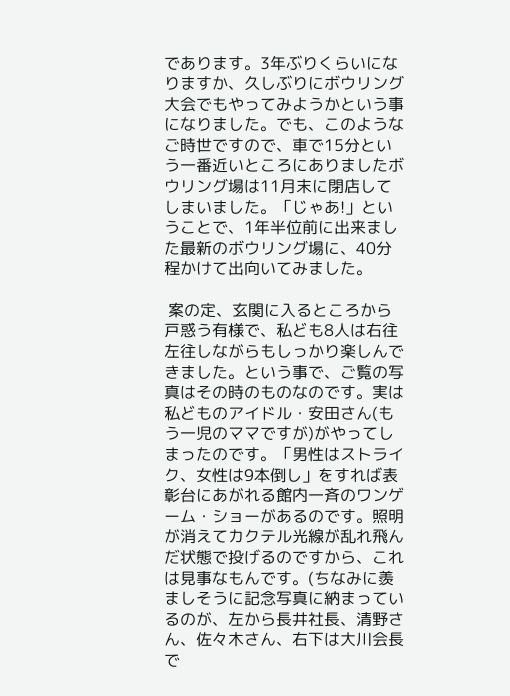であります。3年ぶりくらいになりますか、久しぶりにボウリング大会でもやってみようかという事になりました。でも、このようなご時世ですので、車で15分という一番近いところにありましたボウリング場は11月末に閉店してしまいました。「じゃあ!」ということで、1年半位前に出来ました最新のボウリング場に、40分程かけて出向いてみました。

 案の定、玄関に入るところから戸惑う有様で、私ども8人は右往左往しながらもしっかり楽しんできました。という事で、ご覧の写真はその時のものなのです。実は私どものアイドル・安田さん(もう一児のママですが)がやってしまったのです。「男性はストライク、女性は9本倒し」をすれば表彰台にあがれる館内一斉のワンゲーム・ショーがあるのです。照明が消えてカクテル光線が乱れ飛んだ状態で投げるのですから、これは見事なもんです。(ちなみに羨ましそうに記念写真に納まっているのが、左から長井社長、清野さん、佐々木さん、右下は大川会長で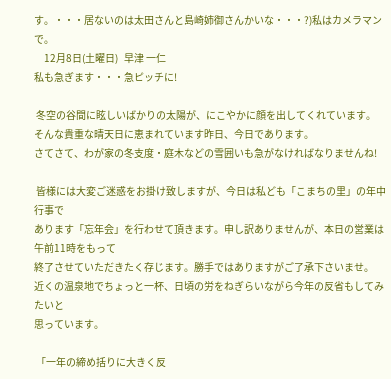す。・・・居ないのは太田さんと島崎姉御さんかいな・・・?)私はカメラマンで。
     12月8日(土曜日)   早津 一仁
私も急ぎます・・・急ピッチに!

 冬空の谷間に眩しいばかりの太陽が、にこやかに顔を出してくれています。
そんな貴重な晴天日に恵まれています昨日、今日であります。
さてさて、わが家の冬支度・庭木などの雪囲いも急がなければなりませんね!

 皆様には大変ご迷惑をお掛け致しますが、今日は私ども「こまちの里」の年中行事で
あります「忘年会」を行わせて頂きます。申し訳ありませんが、本日の営業は午前11時をもって
終了させていただきたく存じます。勝手ではありますがご了承下さいませ。
近くの温泉地でちょっと一杯、日頃の労をねぎらいながら今年の反省もしてみたいと
思っています。

 「一年の締め括りに大きく反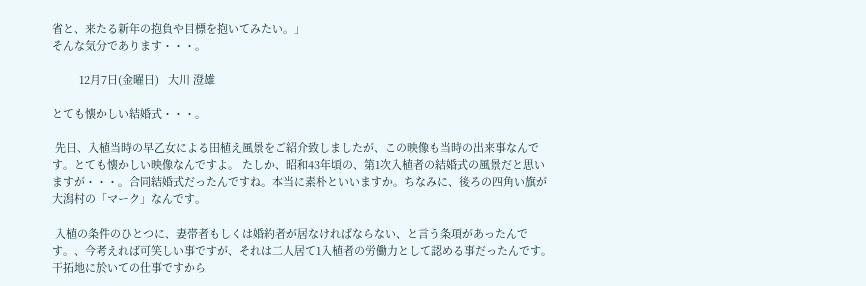省と、来たる新年の抱負や目標を抱いてみたい。」
そんな気分であります・・・。

         12月7日(金曜日)   大川 澄雄

とても懐かしい結婚式・・・。

 先日、入植当時の早乙女による田植え風景をご紹介致しましたが、この映像も当時の出来事なんです。とても懐かしい映像なんですよ。 たしか、昭和43年頃の、第1次入植者の結婚式の風景だと思いますが・・・。合同結婚式だったんですね。本当に素朴といいますか。ちなみに、後ろの四角い旗が大潟村の「マーク」なんです。

 入植の条件のひとつに、妻帯者もしくは婚約者が居なければならない、と言う条項があったんです。、今考えれば可笑しい事ですが、それは二人居て1入植者の労働力として認める事だったんです。干拓地に於いての仕事ですから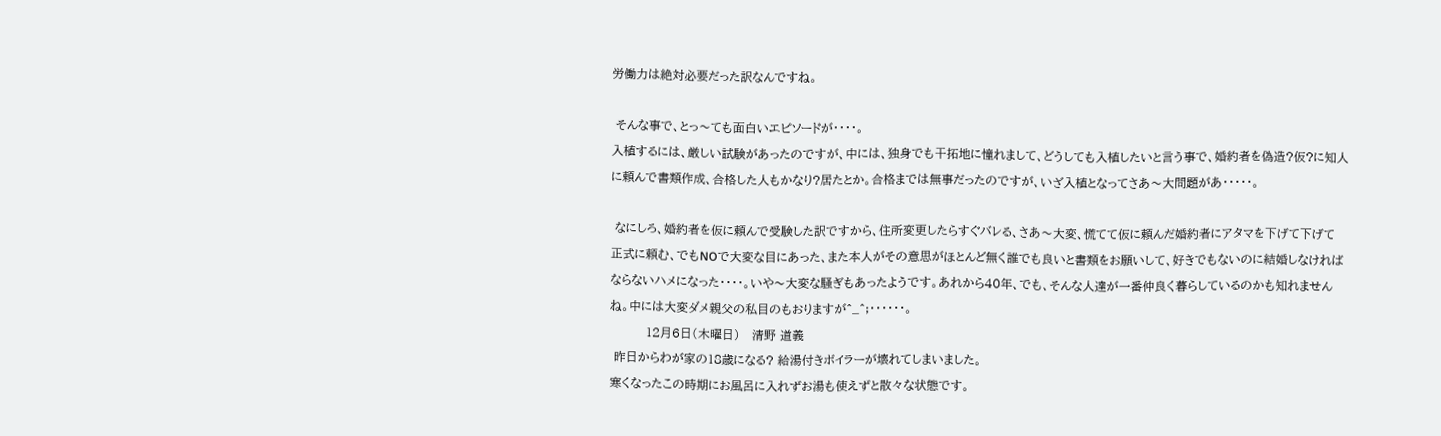労働力は絶対必要だった訳なんですね。

 そんな事で、とっ〜ても面白いエピソードが・・・・。
入植するには、厳しい試験があったのですが、中には、独身でも干拓地に憧れまして、どうしても入植したいと言う事で、婚約者を偽造?仮?に知人に頼んで書類作成、合格した人もかなり?居たとか。合格までは無事だったのですが、いざ入植となってさあ〜大問題があ・・・・・。

 なにしろ、婚約者を仮に頼んで受験した訳ですから、住所変更したらすぐバレる、さあ〜大変、慌てて仮に頼んだ婚約者にアタマを下げて下げて
正式に頼む、でもNOで大変な目にあった、また本人がその意思がほとんど無く誰でも良いと書類をお願いして、好きでもないのに結婚しなければならないハメになった・・・・。いや〜大変な騒ぎもあったようです。あれから40年、でも、そんな人達が一番仲良く暮らしているのかも知れませんね。中には大変ダメ親父の私目のもおりますが^_^;・・・・・・。
         12月6日(木曜日)   清野 道義
 昨日からわが家の18歳になる? 給湯付きボイラーが壊れてしまいました。
寒くなったこの時期にお風呂に入れずお湯も使えずと散々な状態です。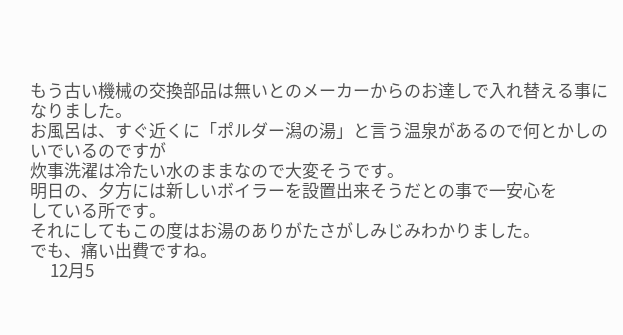もう古い機械の交換部品は無いとのメーカーからのお達しで入れ替える事になりました。
お風呂は、すぐ近くに「ポルダー潟の湯」と言う温泉があるので何とかしのいでいるのですが
炊事洗濯は冷たい水のままなので大変そうです。
明日の、夕方には新しいボイラーを設置出来そうだとの事で一安心を
している所です。
それにしてもこの度はお湯のありがたさがしみじみわかりました。
でも、痛い出費ですね。
     12月5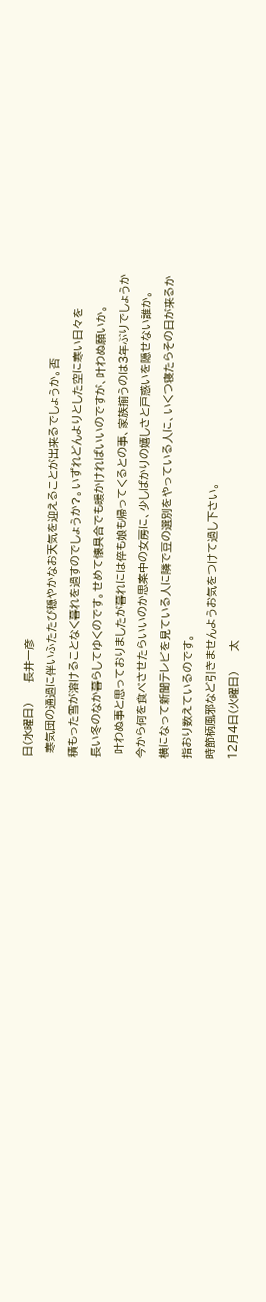日(水曜日)     長井一彦
 寒気団の通過に伴いふたたび穏やかなお天気を迎えることが出来るでしょうか。否
積もった雪が溶けることなく暮れを過すのでしょうか?。いずれどんよりとした空に寒い日々を
長い冬のなか暮らしてゆくのです。せめて懐具合でも暖かければいいのですが、叶わぬ願いか。
 叶わぬ事と思っておりましたが暮れには倅も娘も帰ってくるとの事、家族揃うのは3年ぶりでしょうか
今から何を食べさせたらいいのか思案中の女房に、少しばかりの嬉しさと戸惑いを隠せない誰か。
横になって新聞テレビを見ている人に隣で豆の選別をやっている人に、いくつ寝たらその日が来るか
指おり数えているのです。
時節柄風邪など引きませんようお気をつけて過し下さい。
12月4日(火曜日)     太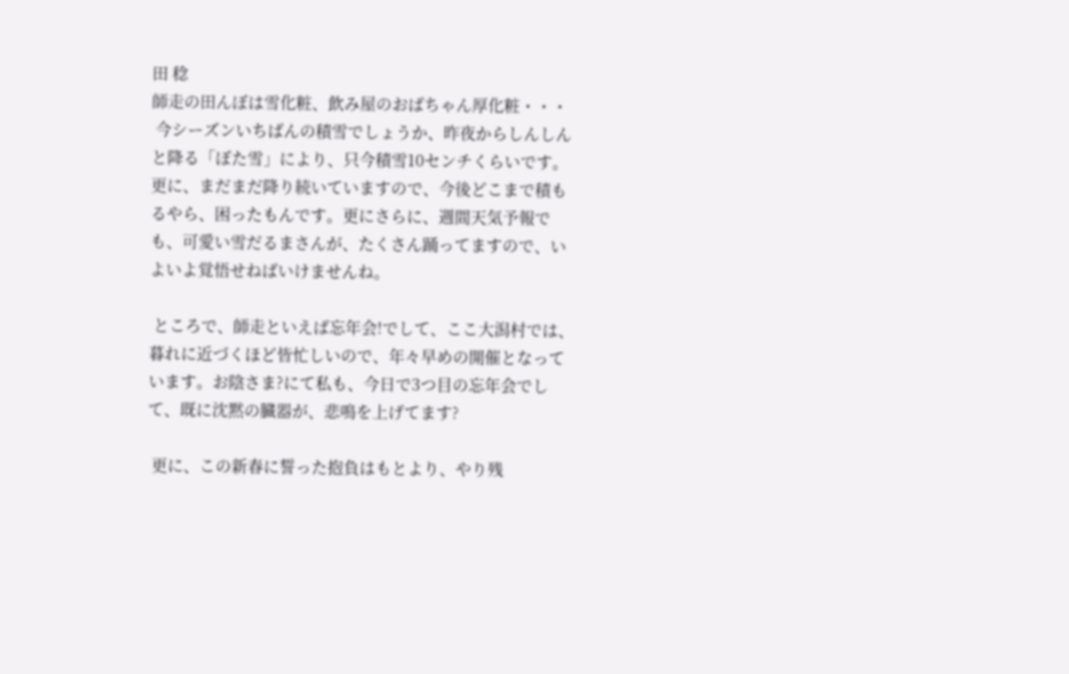田 稔
師走の田んぼは雪化粧、飲み屋のおばちゃん厚化粧・・・
 今シーズンいちばんの積雪でしょうか、昨夜からしんしんと降る「ぼた雪」により、只今積雪10センチくらいです。更に、まだまだ降り続いていますので、今後どこまで積もるやら、困ったもんです。更にさらに、週間天気予報でも、可愛い雪だるまさんが、たくさん踊ってますので、いよいよ覚悟せねばいけませんね。

 ところで、師走といえば忘年会!でして、ここ大潟村では、暮れに近づくほど皆忙しいので、年々早めの開催となっています。お陰さま?にて私も、今日で3つ目の忘年会でして、既に沈黙の臓器が、悲鳴を上げてます?

 更に、この新春に誓った抱負はもとより、やり残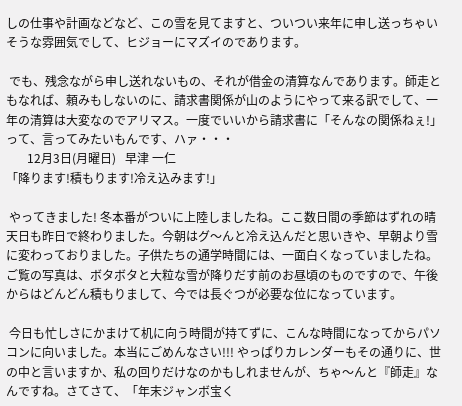しの仕事や計画などなど、この雪を見てますと、ついつい来年に申し送っちゃいそうな雰囲気でして、ヒジョーにマズイのであります。

 でも、残念ながら申し送れないもの、それが借金の清算なんであります。師走ともなれば、頼みもしないのに、請求書関係が山のようにやって来る訳でして、一年の清算は大変なのでアリマス。一度でいいから請求書に「そんなの関係ねぇ!」って、言ってみたいもんです、ハァ・・・
       12月3日(月曜日)   早津 一仁
「降ります!積もります!冷え込みます!」

 やってきました! 冬本番がついに上陸しましたね。ここ数日間の季節はずれの晴天日も昨日で終わりました。今朝はグ〜んと冷え込んだと思いきや、早朝より雪に変わっておりました。子供たちの通学時間には、一面白くなっていましたね。ご覧の写真は、ボタボタと大粒な雪が降りだす前のお昼頃のものですので、午後からはどんどん積もりまして、今では長ぐつが必要な位になっています。

 今日も忙しさにかまけて机に向う時間が持てずに、こんな時間になってからパソコンに向いました。本当にごめんなさい!!! やっぱりカレンダーもその通りに、世の中と言いますか、私の回りだけなのかもしれませんが、ちゃ〜んと『師走』なんですね。さてさて、「年末ジャンボ宝く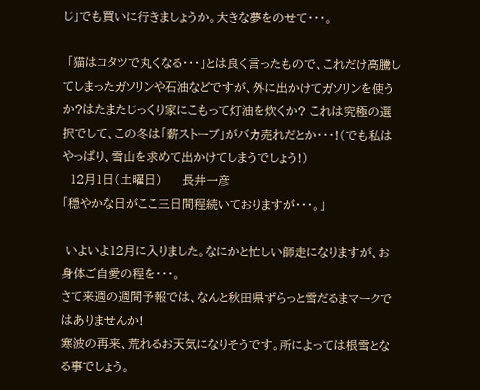じ」でも買いに行きましょうか。大きな夢をのせて・・・。

 「猫はコタツで丸くなる・・・」とは良く言ったもので、これだけ高騰してしまったガソリンや石油などですが、外に出かけてガソリンを使うか?はたまたじっくり家にこもって灯油を炊くか? これは究極の選択でして、この冬は「薪ストーブ」がバカ売れだとか・・・!(でも私はやっぱり、雪山を求めて出かけてしまうでしょう!)
  12月1日(土曜日)     長井一彦
「穏やかな日がここ三日間程続いておりますが・・・。」

 いよいよ12月に入りました。なにかと忙しい師走になりますが、お身体ご自愛の程を・・・。
さて来週の週間予報では、なんと秋田県ずらっと雪だるまマークではありませんか!
寒波の再来、荒れるお天気になりそうです。所によっては根雪となる事でしょう。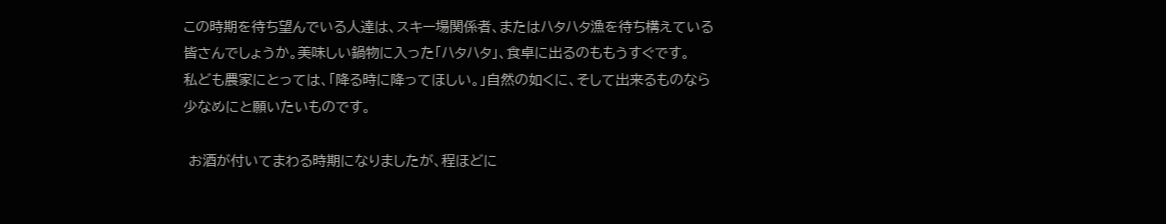この時期を待ち望んでいる人達は、スキー場関係者、またはハタハタ漁を待ち構えている
皆さんでしょうか。美味しい鍋物に入った「ハタハタ」、食卓に出るのももうすぐです。
私ども農家にとっては、「降る時に降ってほしい。」自然の如くに、そして出来るものなら
少なめにと願いたいものです。

 お酒が付いてまわる時期になりましたが、程ほどに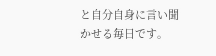と自分自身に言い聞かせる毎日です。